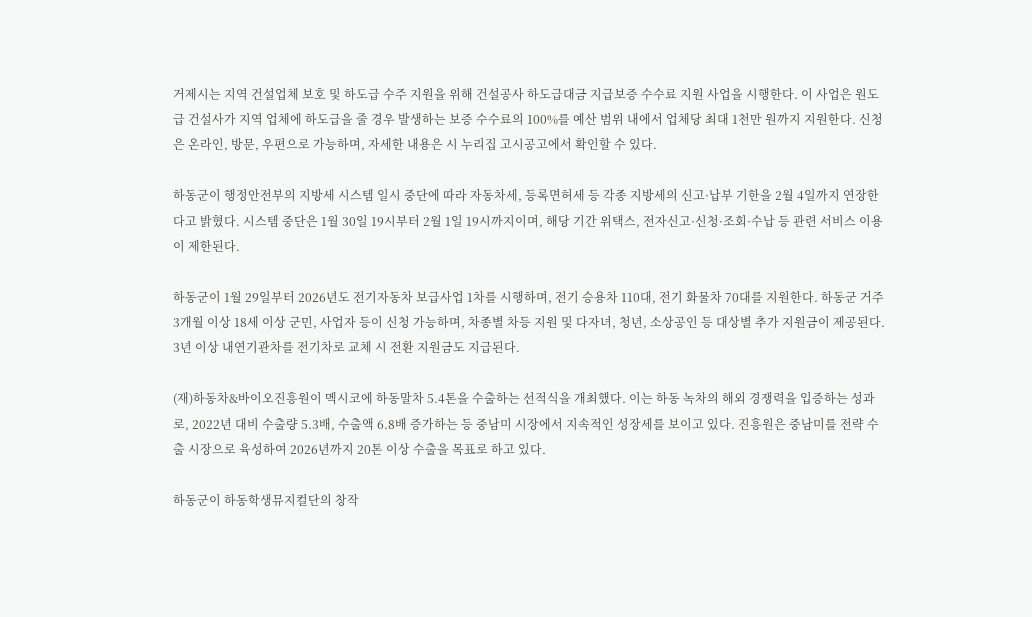거제시는 지역 건설업체 보호 및 하도급 수주 지원을 위해 건설공사 하도급대금 지급보증 수수료 지원 사업을 시행한다. 이 사업은 원도급 건설사가 지역 업체에 하도급을 줄 경우 발생하는 보증 수수료의 100%를 예산 범위 내에서 업체당 최대 1천만 원까지 지원한다. 신청은 온라인, 방문, 우편으로 가능하며, 자세한 내용은 시 누리집 고시공고에서 확인할 수 있다.

하동군이 행정안전부의 지방세 시스템 일시 중단에 따라 자동차세, 등록면허세 등 각종 지방세의 신고·납부 기한을 2월 4일까지 연장한다고 밝혔다. 시스템 중단은 1월 30일 19시부터 2월 1일 19시까지이며, 해당 기간 위택스, 전자신고·신청·조회·수납 등 관련 서비스 이용이 제한된다.

하동군이 1월 29일부터 2026년도 전기자동차 보급사업 1차를 시행하며, 전기 승용차 110대, 전기 화물차 70대를 지원한다. 하동군 거주 3개월 이상 18세 이상 군민, 사업자 등이 신청 가능하며, 차종별 차등 지원 및 다자녀, 청년, 소상공인 등 대상별 추가 지원금이 제공된다. 3년 이상 내연기관차를 전기차로 교체 시 전환 지원금도 지급된다.

(재)하동차&바이오진흥원이 멕시코에 하동말차 5.4톤을 수출하는 선적식을 개최했다. 이는 하동 녹차의 해외 경쟁력을 입증하는 성과로, 2022년 대비 수출량 5.3배, 수출액 6.8배 증가하는 등 중남미 시장에서 지속적인 성장세를 보이고 있다. 진흥원은 중남미를 전략 수출 시장으로 육성하여 2026년까지 20톤 이상 수출을 목표로 하고 있다.

하동군이 하동학생뮤지컬단의 창작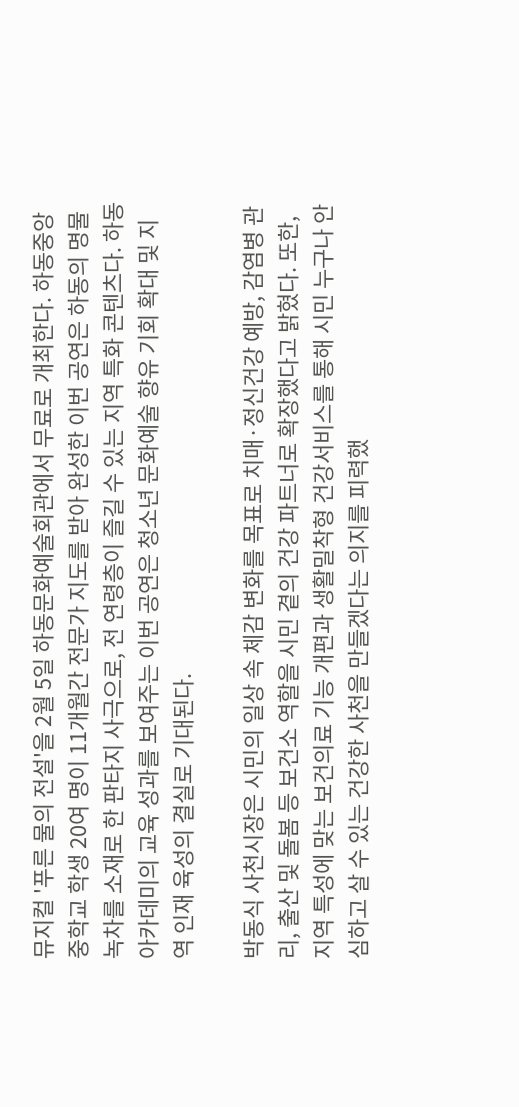뮤지컬 '푸른 물의 전설'을 2월 5일 하동문화예술회관에서 무료로 개최한다. 하동중앙중학교 학생 20여 명이 11개월간 전문가 지도를 받아 완성한 이번 공연은 하동의 명물 녹차를 소재로 한 판타지 사극으로, 전 연령층이 즐길 수 있는 지역 특화 콘텐츠다. 하동아카데미의 교육 성과를 보여주는 이번 공연은 청소년 문화예술 향유 기회 확대 및 지역 인재 육성의 결실로 기대된다.

박동식 사천시장은 시민의 일상 속 체감 변화를 목표로 치매·정신건강 예방, 감염병 관리, 출산 및 돌봄 등 보건소 역할을 시민 곁의 건강 파트너로 확장했다고 밝혔다. 또한, 지역 특성에 맞는 보건의료 기능 개편과 생활밀착형 건강서비스를 통해 시민 누구나 안심하고 살 수 있는 건강한 사천을 만들겠다는 의지를 피력했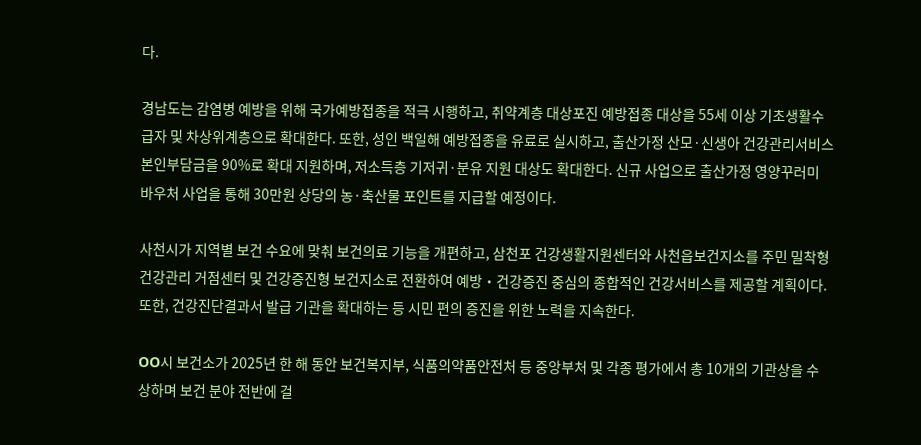다.

경남도는 감염병 예방을 위해 국가예방접종을 적극 시행하고, 취약계층 대상포진 예방접종 대상을 55세 이상 기초생활수급자 및 차상위계층으로 확대한다. 또한, 성인 백일해 예방접종을 유료로 실시하고, 출산가정 산모·신생아 건강관리서비스 본인부담금을 90%로 확대 지원하며, 저소득층 기저귀·분유 지원 대상도 확대한다. 신규 사업으로 출산가정 영양꾸러미 바우처 사업을 통해 30만원 상당의 농·축산물 포인트를 지급할 예정이다.

사천시가 지역별 보건 수요에 맞춰 보건의료 기능을 개편하고, 삼천포 건강생활지원센터와 사천읍보건지소를 주민 밀착형 건강관리 거점센터 및 건강증진형 보건지소로 전환하여 예방‧건강증진 중심의 종합적인 건강서비스를 제공할 계획이다. 또한, 건강진단결과서 발급 기관을 확대하는 등 시민 편의 증진을 위한 노력을 지속한다.

OO시 보건소가 2025년 한 해 동안 보건복지부, 식품의약품안전처 등 중앙부처 및 각종 평가에서 총 10개의 기관상을 수상하며 보건 분야 전반에 걸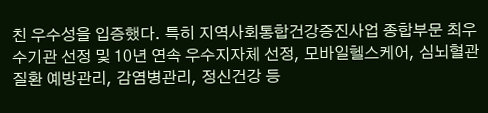친 우수성을 입증했다. 특히 지역사회통합건강증진사업 종합부문 최우수기관 선정 및 10년 연속 우수지자체 선정, 모바일헬스케어, 심뇌혈관질환 예방관리, 감염병관리, 정신건강 등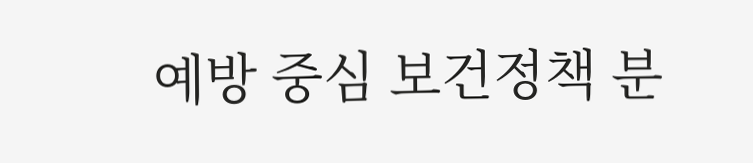예방 중심 보건정책 분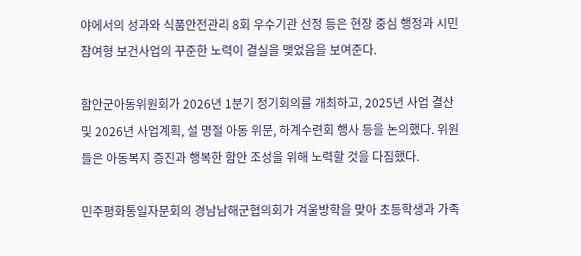야에서의 성과와 식품안전관리 8회 우수기관 선정 등은 현장 중심 행정과 시민 참여형 보건사업의 꾸준한 노력이 결실을 맺었음을 보여준다.

함안군아동위원회가 2026년 1분기 정기회의를 개최하고, 2025년 사업 결산 및 2026년 사업계획, 설 명절 아동 위문, 하계수련회 행사 등을 논의했다. 위원들은 아동복지 증진과 행복한 함안 조성을 위해 노력할 것을 다짐했다.

민주평화통일자문회의 경남남해군협의회가 겨울방학을 맞아 초등학생과 가족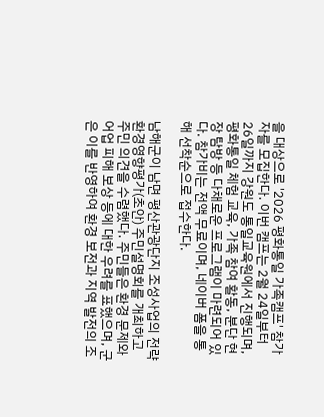을 대상으로 '2026 평화통일 가족캠프' 참가자를 모집한다. 이번 캠프는 2월 24일부터 26일까지 강원도 통일교육원에서 진행되며, 평화통일 체험 교육, 가족 참여 활동, 분단 현장 탐방 등 다채로운 프로그램이 마련되어 있다. 참가비는 전액 무료이며, 네이버 폼을 통해 선착순으로 접수한다.

남해군이 남면 평산관광단지 조성사업의 전략환경영향평가(초안) 주민설명회를 개최하고 주민 의견을 수렴했다. 주민들은 환경 문제와 어업 피해 보상 등에 대한 우려를 표했으며, 군은 이를 반영하여 환경 보전과 지역 발전의 조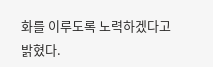화를 이루도록 노력하겠다고 밝혔다.